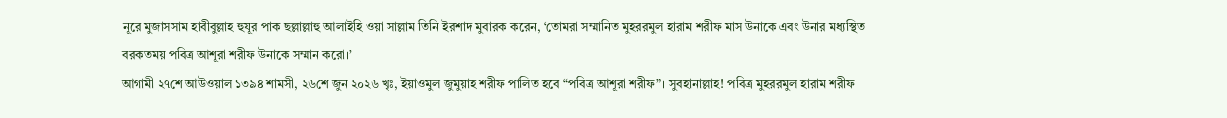নূরে মুজাসসাম হাবীবুল্লাহ হুযূর পাক ছল্লাল্লাহু আলাইহি ওয়া সাল্লাম তিনি ইরশাদ মুবারক করেন, ‘তোমরা সম্মানিত মুহররমুল হারাম শরীফ মাস উনাকে এবং উনার মধ্যস্থিত বরকতময় পবিত্র আশূরা শরীফ উনাকে সম্মান করো।’
আগামী ২৭শে আউওয়াল ১৩৯৪ শামসী, ২৬শে জুন ২০২৬ খৃঃ, ইয়াওমুল জুমুয়াহ শরীফ পালিত হবে “পবিত্র আশূরা শরীফ”। সুবহানাল্লাহ! পবিত্র মুহররমুল হারাম শরীফ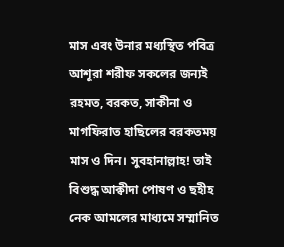মাস এবং উনার মধ্যস্থিত পবিত্র আশূরা শরীফ সকলের জন্যই রহমত, বরকত, সাকীনা ও মাগফিরাত হাছিলের বরকতময় মাস ও দিন। সুবহানাল্লাহ! তাই বিশুদ্ধ আক্বীদা পোষণ ও ছহীহ নেক আমলের মাধ্যমে সম্মানিত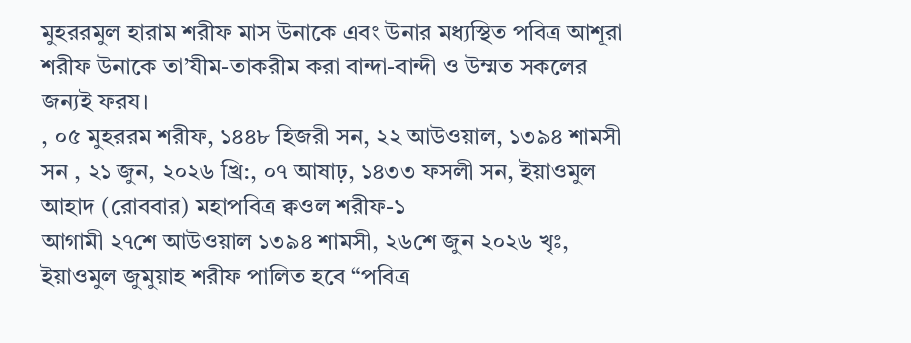মুহররমুল হারাম শরীফ মাস উনাকে এবং উনার মধ্যস্থিত পবিত্র আশূরা শরীফ উনাকে তা’যীম-তাকরীম করা বান্দা-বান্দী ও উম্মত সকলের জন্যই ফরয।
, ০৫ মুহররম শরীফ, ১৪৪৮ হিজরী সন, ২২ আউওয়াল, ১৩৯৪ শামসী সন , ২১ জুন, ২০২৬ খ্রি:, ০৭ আষাঢ়, ১৪৩৩ ফসলী সন, ইয়াওমুল আহাদ (রোববার) মহাপবিত্র ক্বওল শরীফ-১
আগামী ২৭শে আউওয়াল ১৩৯৪ শামসী, ২৬শে জুন ২০২৬ খৃঃ, ইয়াওমুল জুমুয়াহ শরীফ পালিত হবে “পবিত্র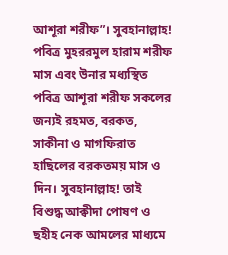আশূরা শরীফ”। সুবহানাল্লাহ! পবিত্র মুহররমুল হারাম শরীফ মাস এবং উনার মধ্যস্থিত পবিত্র আশূরা শরীফ সকলের জন্যই রহমত, বরকত, সাকীনা ও মাগফিরাত হাছিলের বরকতময় মাস ও দিন। সুবহানাল্লাহ! তাই বিশুদ্ধ আক্বীদা পোষণ ও ছহীহ নেক আমলের মাধ্যমে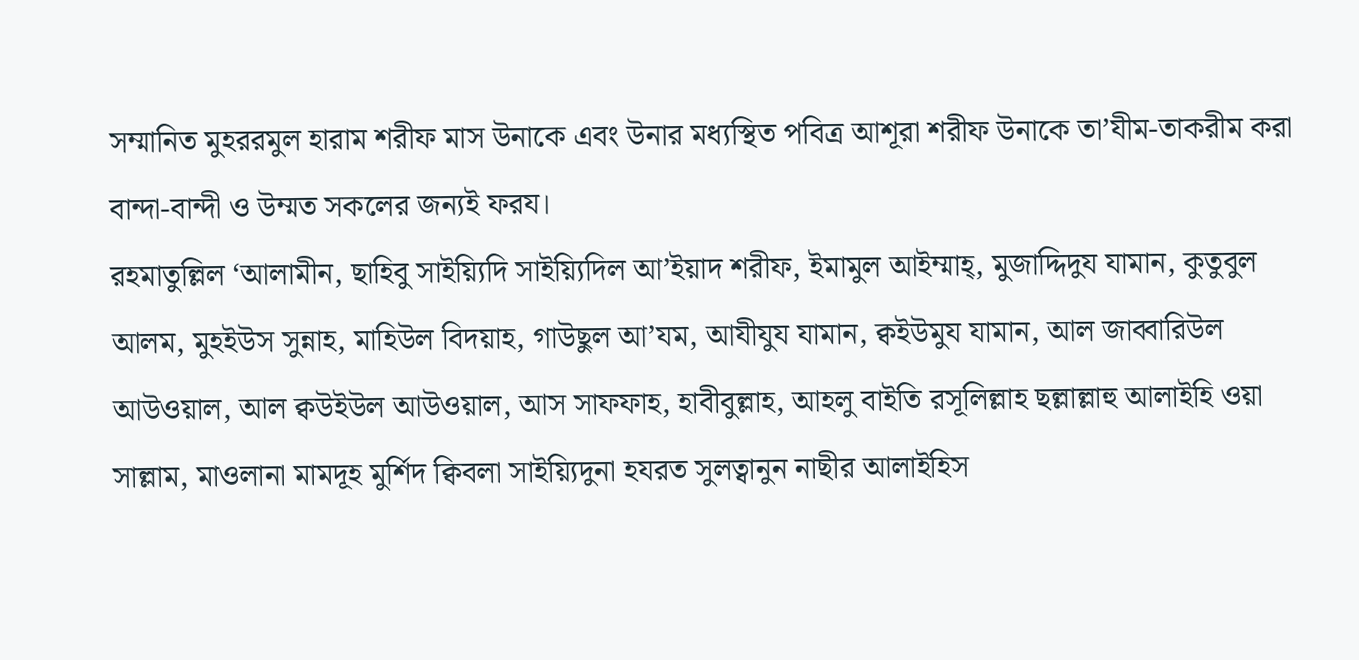সম্মানিত মুহররমুল হারাম শরীফ মাস উনাকে এবং উনার মধ্যস্থিত পবিত্র আশূরা শরীফ উনাকে তা’যীম-তাকরীম করা বান্দা-বান্দী ও উম্মত সকলের জন্যই ফরয।
রহমাতুল্লিল ‘আলামীন, ছাহিবু সাইয়্যিদি সাইয়্যিদিল আ’ইয়াদ শরীফ, ইমামুল আইম্মাহ্, মুজাদ্দিদুয যামান, কুতুবুল আলম, মুহইউস সুন্নাহ, মাহিউল বিদয়াহ, গাউছুল আ’যম, আযীযুয যামান, ক্বইউমুয যামান, আল জাব্বারিউল আউওয়াল, আল ক্বউইউল আউওয়াল, আস সাফফাহ, হাবীবুল্লাহ, আহলু বাইতি রসূলিল্লাহ ছল্লাল্লাহু আলাইহি ওয়া সাল্লাম, মাওলানা মামদূহ মুর্শিদ ক্বিবলা সাইয়্যিদুনা হযরত সুলত্বানুন নাছীর আলাইহিস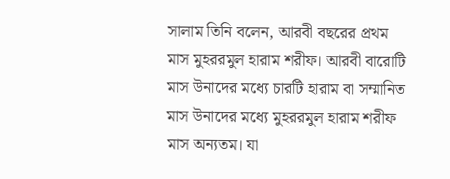সালাম তিনি বলেন, আরবী বছরের প্রথম মাস মুহররমুল হারাম শরীফ। আরবী বারোটি মাস উনাদের মধ্যে চারটি হারাম বা সম্মানিত মাস উনাদের মধ্যে মুহররমুল হারাম শরীফ মাস অন্যতম। যা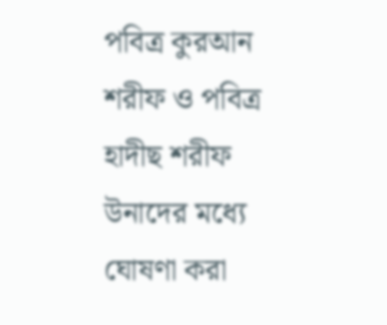পবিত্র কুরআন শরীফ ও পবিত্র হাদীছ শরীফ উনাদের মধ্যে ঘোষণা করা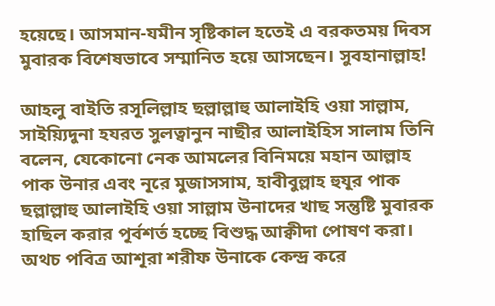হয়েছে। আসমান-যমীন সৃষ্টিকাল হতেই এ বরকতময় দিবস মুবারক বিশেষভাবে সম্মানিত হয়ে আসছেন। সুবহানাল্লাহ!

আহলু বাইতি রসূলিল্লাহ ছল্লাল্লাহু আলাইহি ওয়া সাল্লাম, সাইয়্যিদুনা হযরত সুলত্বানুন নাছীর আলাইহিস সালাম তিনি বলেন, যেকোনো নেক আমলের বিনিময়ে মহান আল্লাহ পাক উনার এবং নূরে মুজাসসাম, হাবীবুল্লাহ হুযূর পাক ছল্লাল্লাহু আলাইহি ওয়া সাল্লাম উনাদের খাছ সন্তুষ্টি মুবারক হাছিল করার পূর্বশর্ত হচ্ছে বিশুদ্ধ আক্বীদা পোষণ করা। অথচ পবিত্র আশূরা শরীফ উনাকে কেন্দ্র করে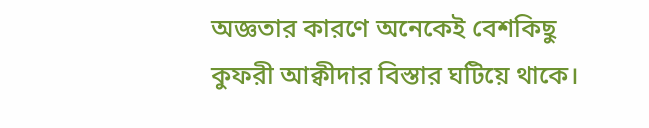অজ্ঞতার কারণে অনেকেই বেশকিছু কুফরী আক্বীদার বিস্তার ঘটিয়ে থাকে।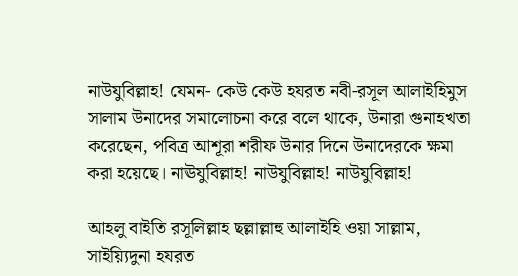নাউযুবিল্লাহ! যেমন- কেউ কেউ হযরত নবী-রসূল আলাইহিমুস সালাম উনাদের সমালোচনা করে বলে থাকে, উনারা গুনাহখতা করেছেন, পবিত্র আশূরা শরীফ উনার দিনে উনাদেরকে ক্ষমা করা হয়েছে। নাঊযুবিল্লাহ! নাউযুবিল্লাহ! নাউযুবিল্লাহ!

আহলু বাইতি রসূলিল্লাহ ছল্লাল্লাহু আলাইহি ওয়া সাল্লাম, সাইয়্যিদুনা হযরত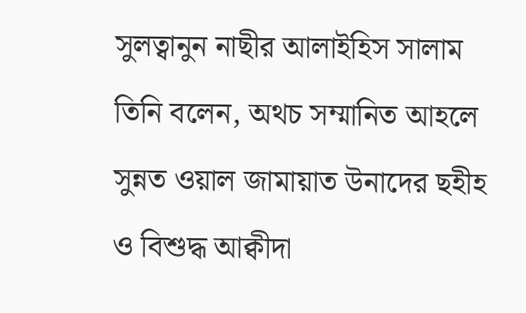সুলত্বানুন নাছীর আলাইহিস সালাম তিনি বলেন, অথচ সম্মানিত আহলে সুন্নত ওয়াল জামায়াত উনাদের ছহীহ ও বিশুদ্ধ আক্বীদা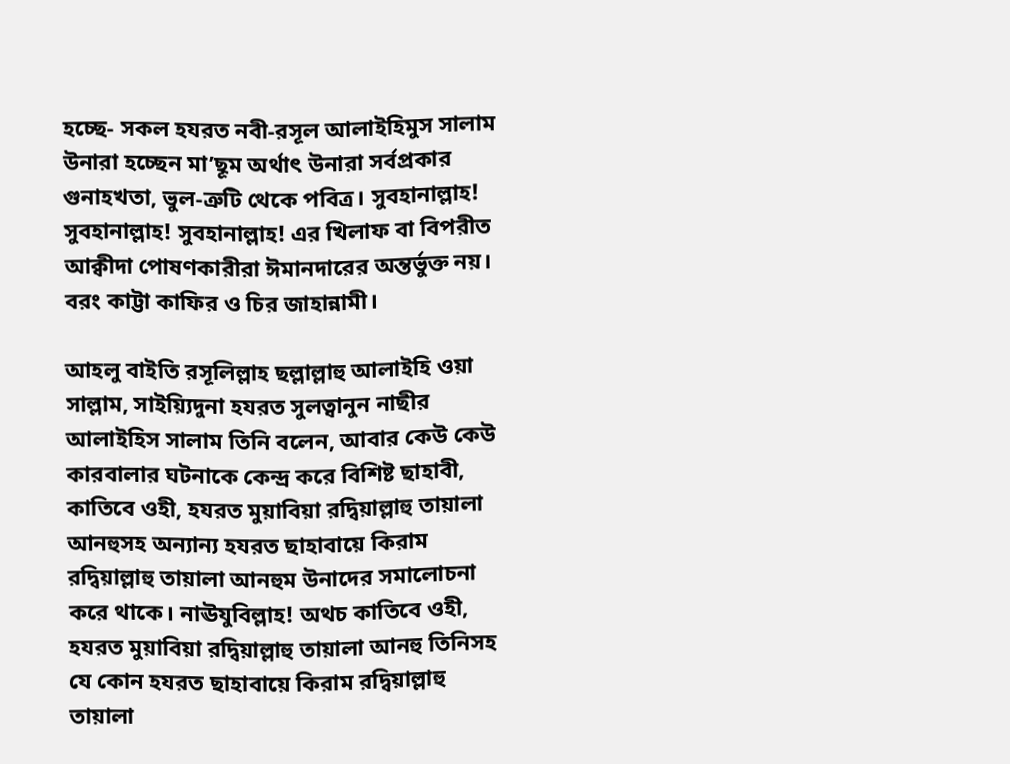হচ্ছে- সকল হযরত নবী-রসূল আলাইহিমুস সালাম উনারা হচ্ছেন মা’ছূম অর্থাৎ উনারা সর্বপ্রকার গুনাহখতা, ভুল-ত্রুটি থেকে পবিত্র। সুবহানাল্লাহ! সুবহানাল্লাহ! সুবহানাল্লাহ! এর খিলাফ বা বিপরীত আক্বীদা পোষণকারীরা ঈমানদারের অন্তর্ভুক্ত নয়। বরং কাট্টা কাফির ও চির জাহান্নামী।

আহলু বাইতি রসূলিল্লাহ ছল্লাল্লাহু আলাইহি ওয়া সাল্লাম, সাইয়্যিদুনা হযরত সুলত্বানুন নাছীর আলাইহিস সালাম তিনি বলেন, আবার কেউ কেউ কারবালার ঘটনাকে কেন্দ্র করে বিশিষ্ট ছাহাবী, কাতিবে ওহী, হযরত মুয়াবিয়া রদ্বিয়াল্লাহু তায়ালা আনহুসহ অন্যান্য হযরত ছাহাবায়ে কিরাম রদ্বিয়াল্লাহু তায়ালা আনহুম উনাদের সমালোচনা করে থাকে। নাঊযুবিল্লাহ! অথচ কাতিবে ওহী, হযরত মুয়াবিয়া রদ্বিয়াল্লাহু তায়ালা আনহু তিনিসহ যে কোন হযরত ছাহাবায়ে কিরাম রদ্বিয়াল্লাহু তায়ালা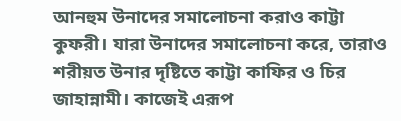আনহুম উনাদের সমালোচনা করাও কাট্টা কুফরী। যারা উনাদের সমালোচনা করে, তারাও শরীয়ত উনার দৃষ্টিতে কাট্টা কাফির ও চির জাহান্নামী। কাজেই এরূপ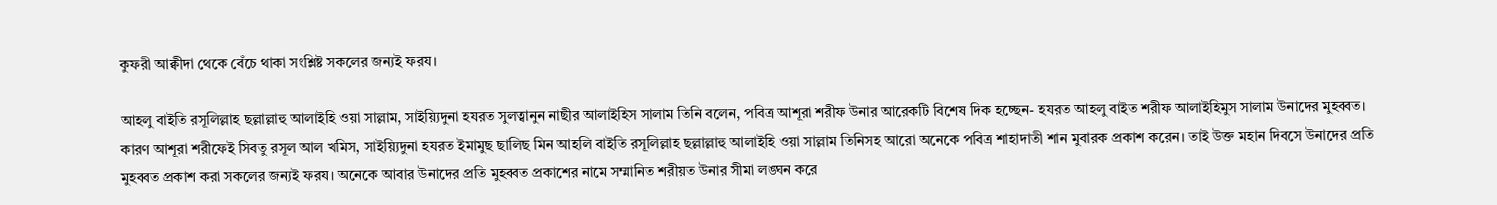কুফরী আক্বীদা থেকে বেঁচে থাকা সংশ্লিষ্ট সকলের জন্যই ফরয।

আহলু বাইতি রসূলিল্লাহ ছল্লাল্লাহু আলাইহি ওয়া সাল্লাম, সাইয়্যিদুনা হযরত সুলত্বানুন নাছীর আলাইহিস সালাম তিনি বলেন, পবিত্র আশূরা শরীফ উনার আরেকটি বিশেষ দিক হচ্ছেন- হযরত আহলু বাইত শরীফ আলাইহিমুস সালাম উনাদের মুহব্বত। কারণ আশূরা শরীফেই সিবতু রসূল আল খমিস, সাইয়্যিদুনা হযরত ইমামুছ ছালিছ মিন আহলি বাইতি রসূলিল্লাহ ছল্লাল্লাহু আলাইহি ওয়া সাল্লাম তিনিসহ আরো অনেকে পবিত্র শাহাদাতী শান মুবারক প্রকাশ করেন। তাই উক্ত মহান দিবসে উনাদের প্রতি মুহব্বত প্রকাশ করা সকলের জন্যই ফরয। অনেকে আবার উনাদের প্রতি মুহব্বত প্রকাশের নামে সম্মানিত শরীয়ত উনার সীমা লঙ্ঘন করে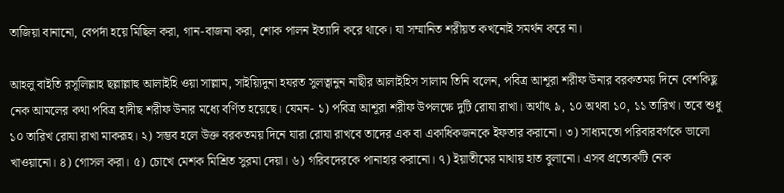তাজিয়া বানানো, বেপর্দা হয়ে মিছিল করা, গান-বাজনা করা, শোক পালন ইত্যাদি করে থাকে। যা সম্মানিত শরীয়ত কখনোই সমর্থন করে না।

আহলু বাইতি রসূলিল্লাহ ছল্লাল্লাহু আলাইহি ওয়া সাল্লাম, সাইয়্যিদুনা হযরত সুলত্বানুন নাছীর আলাইহিস সালাম তিনি বলেন, পবিত্র আশূরা শরীফ উনার বরকতময় দিনে বেশকিছু নেক আমলের কথা পবিত্র হাদীছ শরীফ উনার মধ্যে বর্ণিত হয়েছে। যেমন- ১) পবিত্র আশূরা শরীফ উপলক্ষে দুটি রোযা রাখা। অর্থাৎ ৯, ১০ অথবা ১০, ১১ তারিখ। তবে শুধু ১০ তারিখ রোযা রাখা মাকরূহ। ২) সম্ভব হলে উক্ত বরকতময় দিনে যারা রোযা রাখবে তাদের এক বা একাধিকজনকে ইফতার করানো। ৩) সাধ্যমতো পরিবারবর্গকে ভালো খাওয়ানো। ৪) গোসল করা। ৫) চোখে মেশক মিশ্রিত সুরমা দেয়া। ৬) গরিবদেরকে পানাহার করানো। ৭) ইয়াতীমের মাথায় হাত বুলানো। এসব প্রত্যেকটি নেক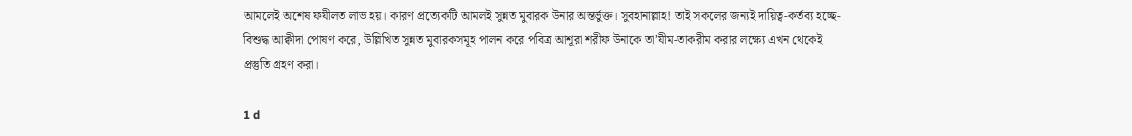আমলেই অশেষ ফযীলত লাভ হয়। কারণ প্রত্যেকটি আমলই সুন্নত মুবারক উনার অন্তর্ভুক্ত। সুবহানাল্লাহ! তাই সকলের জন্যই দায়িত্ব-কর্তব্য হচ্ছে- বিশুদ্ধ আক্বীদা পোষণ করে, উল্লিখিত সুন্নত মুবারকসমূহ পালন করে পবিত্র আশূরা শরীফ উনাকে তা’যীম-তাকরীম করার লক্ষ্যে এখন থেকেই প্রস্তুতি গ্রহণ করা।

1 d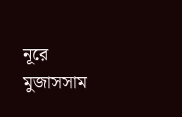নূরে মুজাসসাম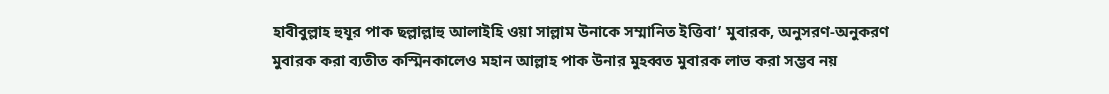হাবীবুল্লাহ হুযূর পাক ছল্লাল্লাহু আলাইহি ওয়া সাল্লাম উনাকে সম্মানিত ইত্তিবা’ মুবারক, অনুসরণ-অনুকরণ মুবারক করা ব্যতীত কস্মিনকালেও মহান আল্লাহ পাক উনার মুহব্বত মুবারক লাভ করা সম্ভব নয়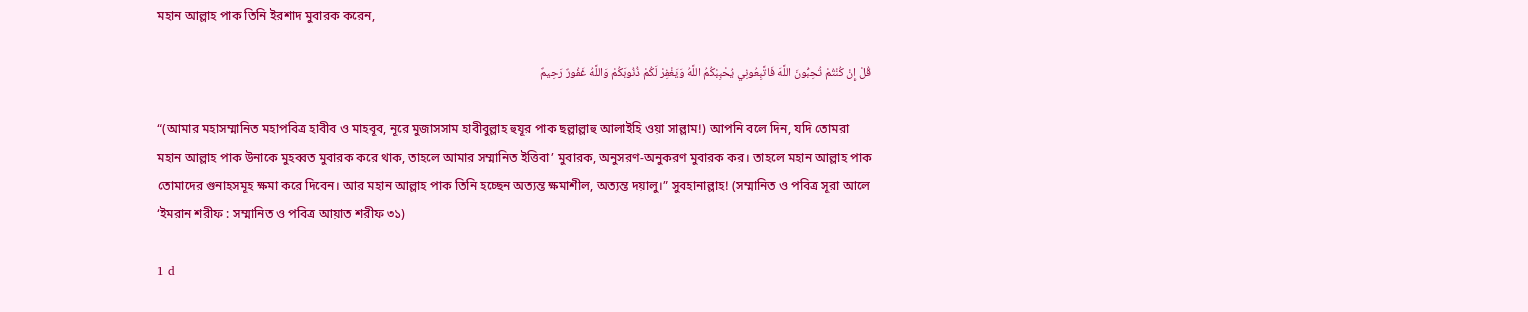মহান আল্লাহ পাক তিনি ইরশাদ মুবারক করেন,

قُلْ إِنْ كُنْتُمْ تُحِبُّونَ اللَّهَ فَاتَّبِعُونِي يُحْبِبْكُمُ اللَّهُ وَيَغْفِرْ لَكُمْ ذُنُوبَكُمْ وَاللَّهُ غَفُورٌ رَحِيمٌ

“(আমার মহাসম্মানিত মহাপবিত্র হাবীব ও মাহবূব, নূরে মুজাসসাম হাবীবুল্লাহ হুযূর পাক ছল্লাল্লাহু আলাইহি ওয়া সাল্লাম!) আপনি বলে দিন, যদি তোমরা মহান আল্লাহ পাক উনাকে মুহব্বত মুবারক করে থাক, তাহলে আমার সম্মানিত ইত্তিবা’ মুবারক, অনুসরণ-অনুকরণ মুবারক কর। তাহলে মহান আল্লাহ পাক তোমাদের গুনাহসমূহ ক্ষমা করে দিবেন। আর মহান আল্লাহ পাক তিনি হচ্ছেন অত্যন্ত ক্ষমাশীল, অত্যন্ত দয়ালু।” সুবহানাল্লাহ! (সম্মানিত ও পবিত্র সূরা আলে ‘ইমরান শরীফ : সম্মানিত ও পবিত্র আয়াত শরীফ ৩১)

1 d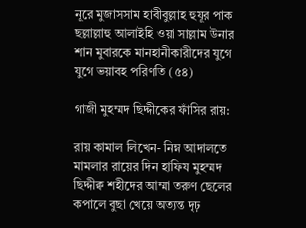নূরে মুজাসসাম হাবীবুল্লাহ হুযূর পাক ছল্লাল্লাহু আলাইহি ওয়া সাল্লাম উনার শান মুবারকে মানহানীকারীদের যুগে যুগে ভয়াবহ পরিণতি (৫৪)

গাজী মুহম্মদ ছিদ্দীকের ফাঁসির রায়:

রায় কামাল লিখেন- নিম্ন আদালতে মামলার রায়ের দিন হাফিয মুহম্মদ ছিদ্দীক্ব শহীদের আম্মা তরুণ ছেলের কপালে বুছা খেয়ে অত্যন্ত দৃঢ়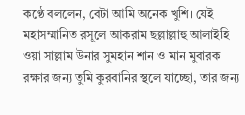কণ্ঠে বললেন, বেটা আমি অনেক খুশি। যেই মহাসম্মানিত রসূলে আকরাম ছল্লাল্লাহু আলাইহি ওয়া সাল্লাম উনার সুমহান শান ও মান মুবারক রক্ষার জন্য তুমি কুরবানির স্থলে যাচ্ছো, তার জন্য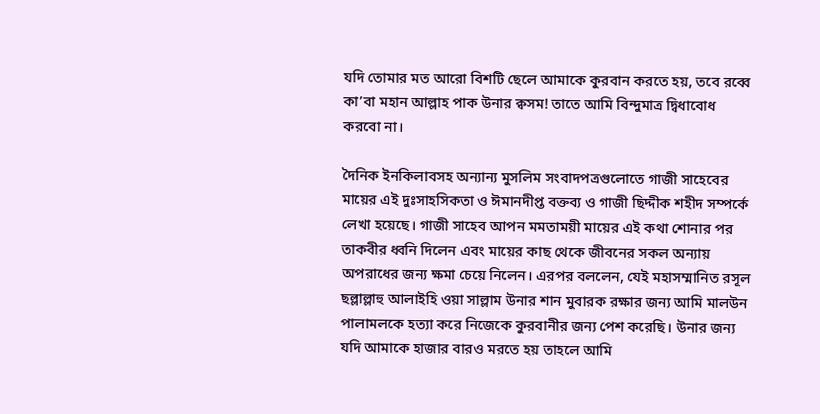যদি তোমার মত আরো বিশটি ছেলে আমাকে কুরবান করতে হয়, তবে রব্বে কা’বা মহান আল্লাহ পাক উনার ক্বসম! তাতে আমি বিন্দুমাত্র দ্বিধাবোধ করবো না।

দৈনিক ইনকিলাবসহ অন্যান্য মুসলিম সংবাদপত্রগুলোতে গাজী সাহেবের মায়ের এই দুঃসাহসিকতা ও ঈমানদীপ্ত বক্তব্য ও গাজী ছিদ্দীক শহীদ সম্পর্কে লেখা হয়েছে। গাজী সাহেব আপন মমতাময়ী মায়ের এই কথা শোনার পর তাকবীর ধ্বনি দিলেন এবং মায়ের কাছ থেকে জীবনের সকল অন্যায় অপরাধের জন্য ক্ষমা চেয়ে নিলেন। এরপর বললেন, যেই মহাসম্মানিত রসূল ছল্লাল্লাহু আলাইহি ওয়া সাল্লাম উনার শান মুবারক রক্ষার জন্য আমি মালউন পালামলকে হত্যা করে নিজেকে কুরবানীর জন্য পেশ করেছি। উনার জন্য যদি আমাকে হাজার বারও মরতে হয় তাহলে আমি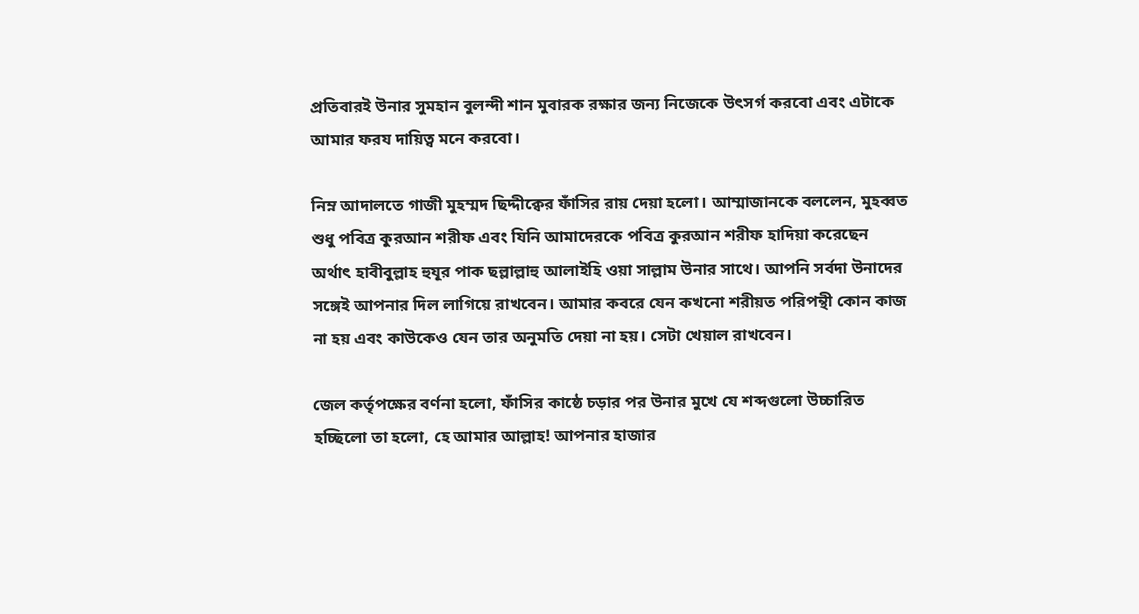প্রতিবারই উনার সুমহান বুলন্দী শান মুবারক রক্ষার জন্য নিজেকে উৎসর্গ করবো এবং এটাকে আমার ফরয দায়িত্ব মনে করবো।

নিম্ন আদালতে গাজী মুহম্মদ ছিদ্দীক্বের ফাঁসির রায় দেয়া হলো। আম্মাজানকে বললেন, মুহব্বত শুধু পবিত্র কুরআন শরীফ এবং যিনি আমাদেরকে পবিত্র কুরআন শরীফ হাদিয়া করেছেন অর্থাৎ হাবীবুল্লাহ হুযূর পাক ছল্লাল্লাহু আলাইহি ওয়া সাল্লাম উনার সাথে। আপনি সর্বদা উনাদের সঙ্গেই আপনার দিল লাগিয়ে রাখবেন। আমার কবরে যেন কখনো শরীয়ত পরিপন্থী কোন কাজ না হয় এবং কাউকেও যেন তার অনুমতি দেয়া না হয়। সেটা খেয়াল রাখবেন।

জেল কর্তৃপক্ষের বর্ণনা হলো, ফাঁসির কাষ্ঠে চড়ার পর উনার মুখে যে শব্দগুলো উচ্চারিত হচ্ছিলো তা হলো, হে আমার আল্লাহ! আপনার হাজার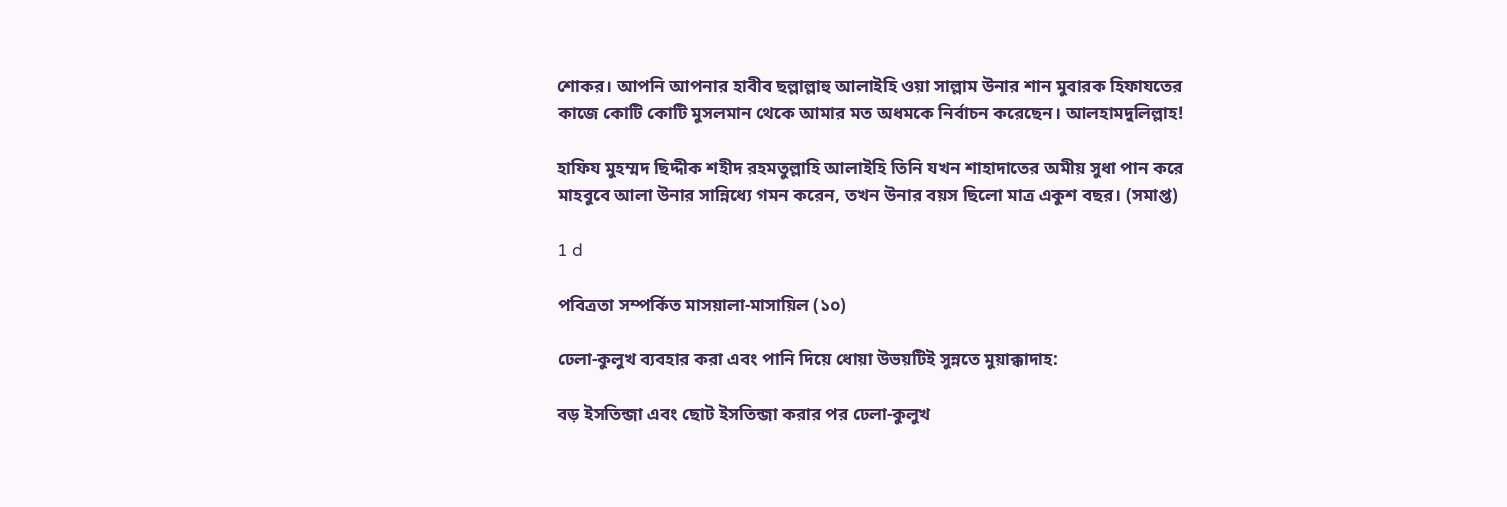শোকর। আপনি আপনার হাবীব ছল্লাল্লাহু আলাইহি ওয়া সাল্লাম উনার শান মুবারক হিফাযতের কাজে কোটি কোটি মুসলমান থেকে আমার মত অধমকে নির্বাচন করেছেন। আলহামদুলিল্লাহ!

হাফিয মুহম্মদ ছিদ্দীক শহীদ রহমতুল্লাহি আলাইহি তিনি যখন শাহাদাতের অমীয় সুধা পান করে মাহবুবে আলা উনার সান্নিধ্যে গমন করেন, তখন উনার বয়স ছিলো মাত্র একুশ বছর। (সমাপ্ত)

1 d

পবিত্রতা সম্পর্কিত মাসয়ালা-মাসায়িল (১০)

ঢেলা-কুলুখ ব্যবহার করা এবং পানি দিয়ে ধোয়া উভয়টিই সুন্নতে মুয়াক্কাদাহ:

বড় ইসতিন্জা এবং ছোট ইসতিন্জা করার পর ঢেলা-কুলুখ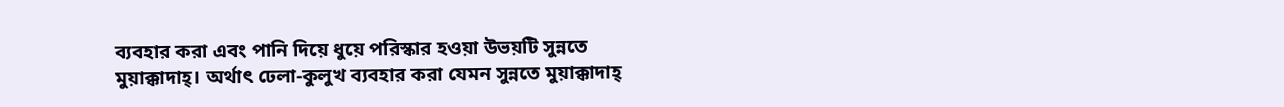ব্যবহার করা এবং পানি দিয়ে ধুয়ে পরিস্কার হওয়া উভয়টি সুন্নতে মুয়াক্কাদাহ্। অর্থাৎ ঢেলা-কুলুখ ব্যবহার করা যেমন সুন্নতে মুয়াক্কাদাহ্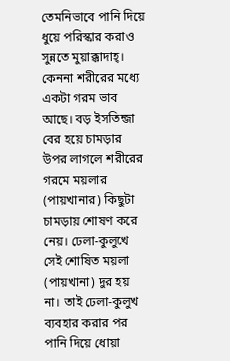তেমনিভাবে পানি দিয়ে ধুয়ে পরিস্কার করাও সুন্নতে মুয়াক্কাদাহ্। কেননা শরীরের মধ্যে একটা গরম ভাব আছে। বড় ইসতিন্জা বের হয়ে চামড়ার উপর লাগলে শরীরের গরমে ময়লার (পায়খানার) কিছুটা চামড়ায় শোষণ করে নেয়। ঢেলা-কুলুখে সেই শোষিত ময়লা (পায়খানা) দুর হয় না। তাই ঢেলা-কুলুখ ব্যবহার করার পর পানি দিয়ে ধোয়া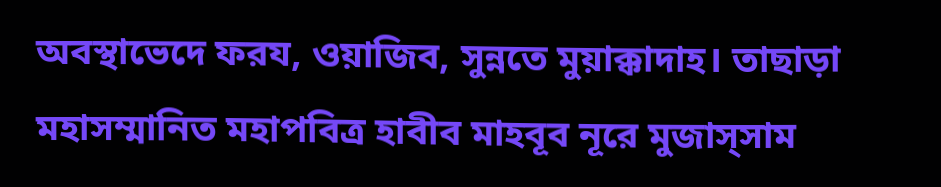অবস্থাভেদে ফরয, ওয়াজিব, সুন্নতে মুয়াক্কাদাহ। তাছাড়া মহাসম্মানিত মহাপবিত্র হাবীব মাহবূব নূরে মুজাস্সাম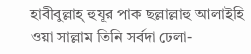হাবীবুল্লাহ্ হুযূর পাক ছল্লাল্লাহু আলাইহি ওয়া সাল্লাম তিনি সর্বদা ঢেলা-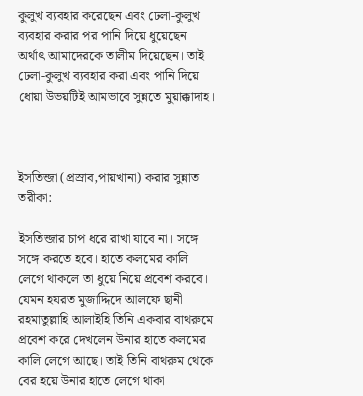কুলুখ ব্যবহার করেছেন এবং ঢেলা-কুলুখ ব্যবহার করার পর পানি দিয়ে ধুয়েছেন অর্থাৎ আমাদেরকে তালীম দিয়েছেন। তাই ঢেলা-কুলুখ ব্যবহার করা এবং পানি দিয়ে ধোয়া উভয়টিই আমভাবে সুন্নতে মুয়াক্কাদাহ।



ইসতিন্জা (প্রস্রাব,পায়খানা) করার সুন্নাত তরীকা:

ইসতিন্জার চাপ ধরে রাখা যাবে না। সঙ্গে সঙ্গে করতে হবে। হাতে কলমের কালি লেগে থাকলে তা ধুয়ে নিয়ে প্রবেশ করবে। যেমন হযরত মুজাদ্দিদে আলফে ছানী রহমাতুল্লাহি আলাইহি তিনি একবার বাথরুমে প্রবেশ করে দেখলেন উনার হাতে কলমের কালি লেগে আছে। তাই তিনি বাথরুম থেকে বের হয়ে উনার হাতে লেগে থাকা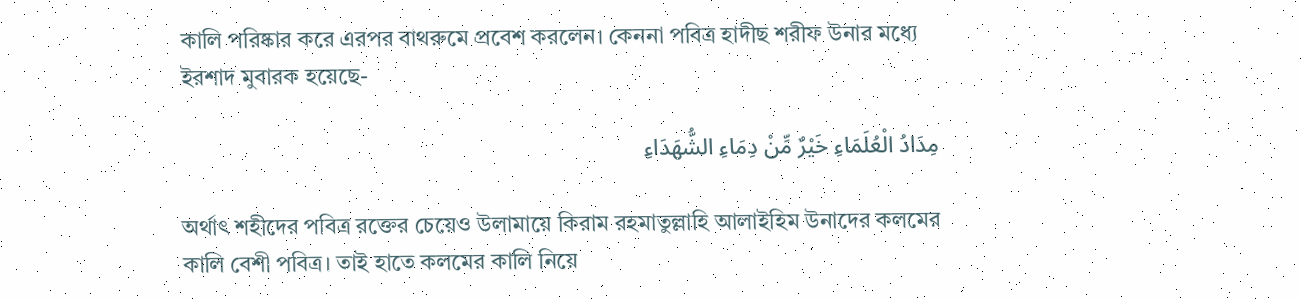কালি পরিষ্কার করে এরপর বাথরুমে প্রবেশ করলেন। কেননা পবিত্র হাদীছ শরীফ উনার মধ্যে ইরশাদ মুবারক হয়েছে-

مِدَادُ الْعُلَمَاءِ خَيْرٌ مِّنْ دِمَاءِ الشُّهَدَاءِ

অর্থাৎ শহীদের পবিত্র রক্তের চেয়েও উলামায়ে কিরাম রহমাতুল্লাহি আলাইহিম উনাদের কলমের কালি বেশী পবিত্র। তাই হাতে কলমের কালি নিয়ে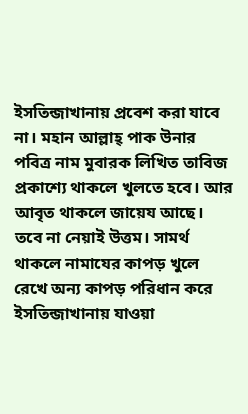ইসতিন্জাখানায় প্রবেশ করা যাবে না। মহান আল্লাহ্ পাক উনার পবিত্র নাম মুবারক লিখিত তাবিজ প্রকাশ্যে থাকলে খুলতে হবে। আর আবৃত থাকলে জায়েয আছে। তবে না নেয়াই উত্তম। সামর্থ থাকলে নামাযের কাপড় খুলে রেখে অন্য কাপড় পরিধান করে ইসতিন্জাখানায় যাওয়া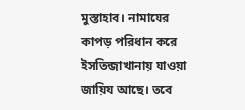মুস্তাহাব। নামাযের কাপড় পরিধান করে ইসতিন্জাখানায় যাওয়া জায়িয আছে। তবে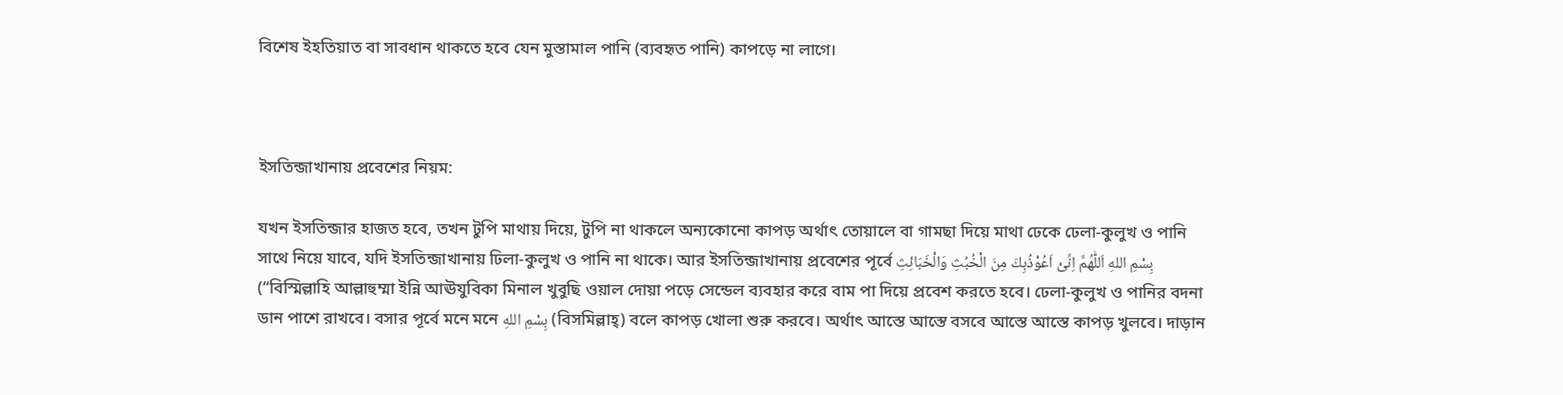বিশেষ ইহতিয়াত বা সাবধান থাকতে হবে যেন মুস্তামাল পানি (ব্যবহৃত পানি) কাপড়ে না লাগে।



ইসতিন্জাখানায় প্রবেশের নিয়ম:

যখন ইসতিন্জার হাজত হবে, তখন টুপি মাথায় দিয়ে, টুপি না থাকলে অন্যকোনো কাপড় অর্থাৎ তোয়ালে বা গামছা দিয়ে মাথা ঢেকে ঢেলা-কুলুখ ও পানি সাথে নিয়ে যাবে, যদি ইসতিন্জাখানায় ঢিলা-কুলুখ ও পানি না থাকে। আর ইসতিন্জাখানায় প্রবেশের পূর্বে بِسْمِ اللهِ اَللّٰهُمَّ اِنِّىْ اَعُوْذُبِكَ مِنَ الْخُبُثِ وَالْخَبَائِثِ (“বিস্মিল্লাহি আল্লাহুম্মা ইন্নি আঊযুবিকা মিনাল খুবুছি ওয়াল দোয়া পড়ে সেন্ডেল ব্যবহার করে বাম পা দিয়ে প্রবেশ করতে হবে। ঢেলা-কুলুখ ও পানির বদনা ডান পাশে রাখবে। বসার পূর্বে মনে মনে بِسْمِ اللهِ (বিসমিল্লাহ্) বলে কাপড় খোলা শুরু করবে। অর্থাৎ আস্তে আস্তে বসবে আস্তে আস্তে কাপড় খুলবে। দাড়ান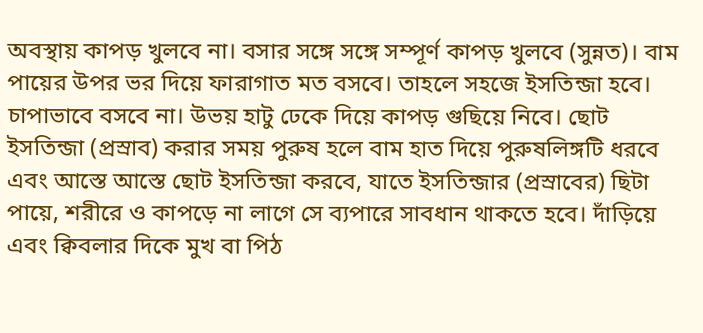অবস্থায় কাপড় খুলবে না। বসার সঙ্গে সঙ্গে সম্পূর্ণ কাপড় খুলবে (সুন্নত)। বাম পায়ের উপর ভর দিয়ে ফারাগাত মত বসবে। তাহলে সহজে ইসতিন্জা হবে। চাপাভাবে বসবে না। উভয় হাটু ঢেকে দিয়ে কাপড় গুছিয়ে নিবে। ছোট ইসতিন্জা (প্রস্রাব) করার সময় পুরুষ হলে বাম হাত দিয়ে পুরুষলিঙ্গটি ধরবে এবং আস্তে আস্তে ছোট ইসতিন্জা করবে, যাতে ইসতিন্জার (প্রস্রাবের) ছিটা পায়ে, শরীরে ও কাপড়ে না লাগে সে ব্যপারে সাবধান থাকতে হবে। দাঁড়িয়ে এবং ক্বিবলার দিকে মুখ বা পিঠ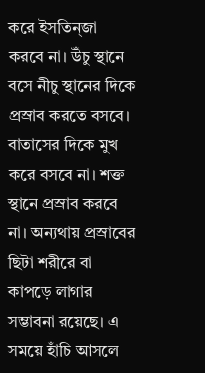করে ইসতিন্জা করবে না। উঁচু স্থানে বসে নীচু স্থানের দিকে প্রস্রাব করতে বসবে। বাতাসের দিকে মুখ করে বসবে না। শক্ত স্থানে প্রস্রাব করবে না। অন্যথায় প্রস্রাবের ছিটা শরীরে বা কাপড়ে লাগার সম্ভাবনা রয়েছে। এ সময়ে হাঁচি আসলে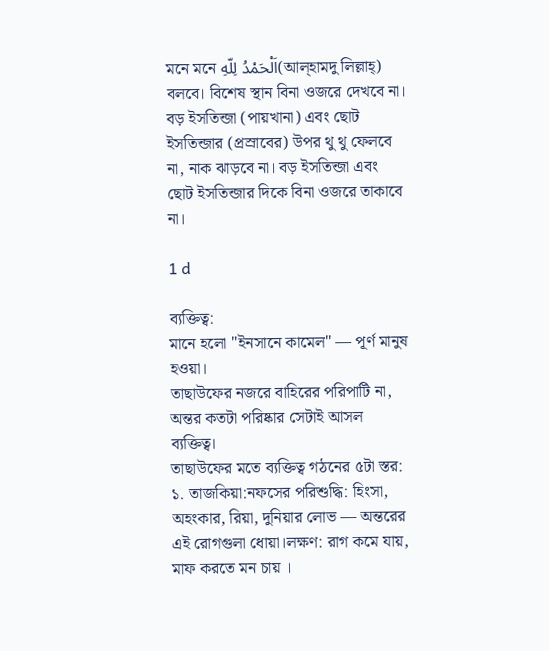মনে মনে اَلْحَمْدُ لِلّهِ(আল্হামদু লিল্লাহ্) বলবে। বিশেষ স্থান বিনা ওজরে দেখবে না। বড় ইসতিন্জা (পায়খানা) এবং ছোট ইসতিন্জার (প্রস্রাবের) উপর থু থু ফেলবে না, নাক ঝাড়বে না। বড় ইসতিন্জা এবং ছোট ইসতিন্জার দিকে বিনা ওজরে তাকাবে না।

1 d

ব্যক্তিত্ব:
মানে হলো "ইনসানে কামেল" — পূর্ণ মানুষ হওয়া।
তাছাউফের নজরে বাহিরের পরিপাটি না, অন্তর কতটা পরিষ্কার সেটাই আসল ব্যক্তিত্ব।
তাছাউফের মতে ব্যক্তিত্ব গঠনের ৫টা স্তর:
১. তাজকিয়া:নফসের পরিশুদ্ধি: হিংসা, অহংকার, রিয়া, দুনিয়ার লোভ — অন্তরের এই রোগগুলা ধোয়া।লক্ষণ: রাগ কমে যায়, মাফ করতে মন চায় ।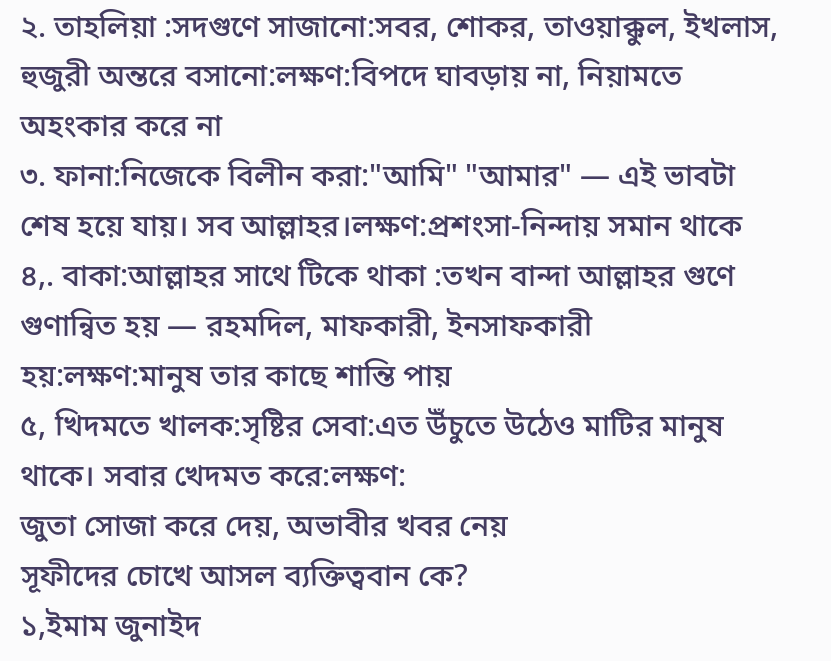২. তাহলিয়া :সদগুণে সাজানো:সবর, শোকর, তাওয়াক্কুল, ইখলাস, হুজুরী অন্তরে বসানো:লক্ষণ:বিপদে ঘাবড়ায় না, নিয়ামতে অহংকার করে না
৩. ফানা:নিজেকে বিলীন করা:"আমি" "আমার" — এই ভাবটা শেষ হয়ে যায়। সব আল্লাহর।লক্ষণ:প্রশংসা-নিন্দায় সমান থাকে
৪,. বাকা:আল্লাহর সাথে টিকে থাকা :তখন বান্দা আল্লাহর গুণে গুণান্বিত হয় — রহমদিল, মাফকারী, ইনসাফকারী হয়:লক্ষণ:মানুষ তার কাছে শান্তি পায়
৫, খিদমতে খালক:সৃষ্টির সেবা:এত উঁচুতে উঠেও মাটির মানুষ থাকে। সবার খেদমত করে:লক্ষণ:
জুতা সোজা করে দেয়, অভাবীর খবর নেয়
সূফীদের চোখে আসল ব্যক্তিত্ববান কে?
১,ইমাম জুনাইদ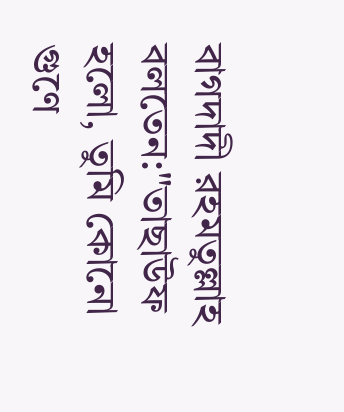বাগদাদী রহমতুল্লাহ বলতেন:"তাছাউফ হলো, তুমি কোনো গুণে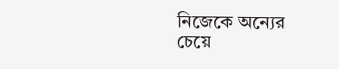নিজেকে অন্যের চেয়ে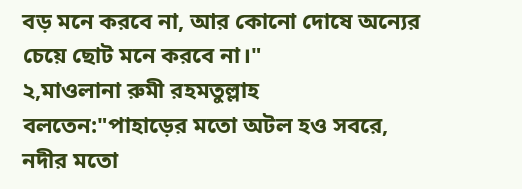বড় মনে করবে না, আর কোনো দোষে অন্যের চেয়ে ছোট মনে করবে না।"
২,মাওলানা রুমী রহমতুল্লাহ বলতেন:"পাহাড়ের মতো অটল হও সবরে, নদীর মতো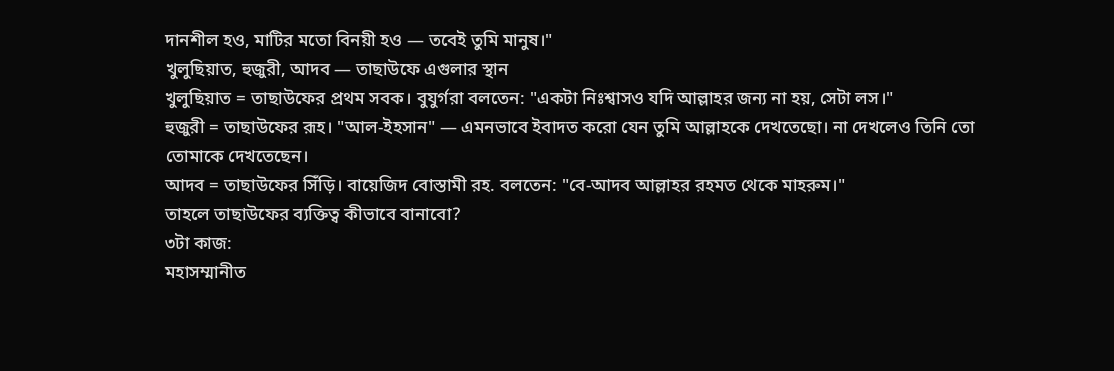দানশীল হও, মাটির মতো বিনয়ী হও — তবেই তুমি মানুষ।"
খুলুছিয়াত, হুজুরী, আদব — তাছাউফে এগুলার স্থান
খুলুছিয়াত = তাছাউফের প্রথম সবক। বুযুর্গরা বলতেন: "একটা নিঃশ্বাসও যদি আল্লাহর জন্য না হয়, সেটা লস।"
হুজুরী = তাছাউফের রূহ। "আল-ইহসান" — এমনভাবে ইবাদত করো যেন তুমি আল্লাহকে দেখতেছো। না দেখলেও তিনি তো তোমাকে দেখতেছেন।
আদব = তাছাউফের সিঁড়ি। বায়েজিদ বোস্তামী রহ. বলতেন: "বে-আদব আল্লাহর রহমত থেকে মাহরুম।"
তাহলে তাছাউফের ব্যক্তিত্ব কীভাবে বানাবো?
৩টা কাজ:
মহাসম্মানীত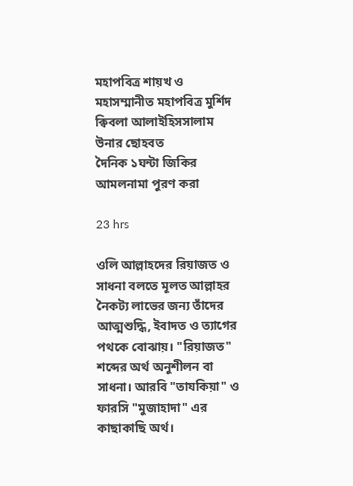মহাপবিত্র শায়খ ও মহাসম্মানীত মহাপবিত্র মুর্শিদ ক্বিবলা আলাইহিসসালাম উনার ছোহবত
দৈনিক ১ঘন্টা জিকির
আমলনামা পুরণ করা

23 hrs

ওলি আল্লাহদের রিয়াজত ও সাধনা বলতে মূলত আল্লাহর নৈকট্য লাভের জন্য তাঁদের আত্মশুদ্ধি, ইবাদত ও ত্যাগের পথকে বোঝায়। "রিয়াজত" শব্দের অর্থ অনুশীলন বা সাধনা। আরবি "তাযকিয়া" ও ফারসি "মুজাহাদা" এর কাছাকাছি অর্থ।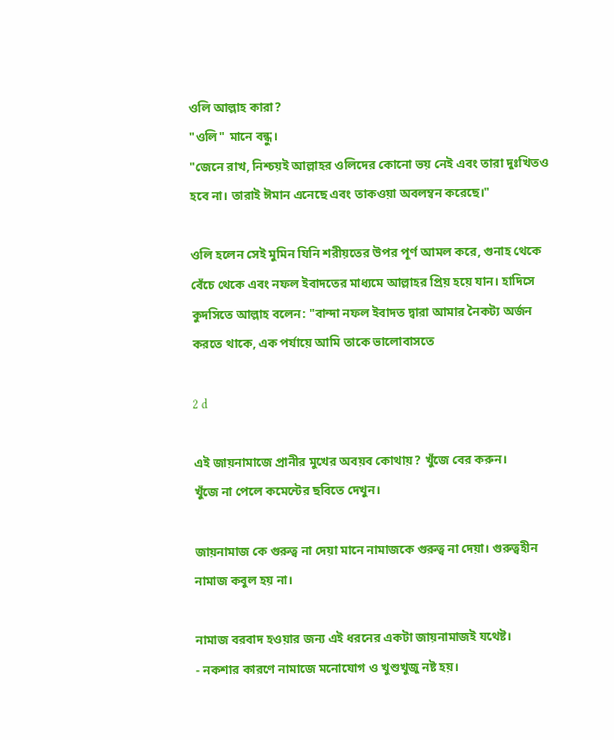ওলি আল্লাহ কারা?
"ওলি" মানে বন্ধু।
"জেনে রাখ, নিশ্চয়ই আল্লাহর ওলিদের কোনো ভয় নেই এবং তারা দুঃখিতও হবে না। তারাই ঈমান এনেছে এবং তাকওয়া অবলম্বন করেছে।"

ওলি হলেন সেই মুমিন যিনি শরীয়তের উপর পূর্ণ আমল করে, গুনাহ থেকে বেঁচে থেকে এবং নফল ইবাদতের মাধ্যমে আল্লাহর প্রিয় হয়ে যান। হাদিসে কুদসিতে আল্লাহ বলেন: "বান্দা নফল ইবাদত দ্বারা আমার নৈকট্য অর্জন করতে থাকে, এক পর্যায়ে আমি তাকে ভালোবাসতে

2 d

এই জায়নামাজে প্রানীর মুখের অবয়ব কোথায়? খুঁজে বের করুন।
খুঁজে না পেলে কমেন্টের ছবিতে দেখুন।

জায়নামাজ কে গুরুত্ব না দেয়া মানে নামাজকে গুরুত্ব না দেয়া। গুরুত্বহীন নামাজ কবুল হয় না।

নামাজ বরবাদ হওয়ার জন্য এই ধরনের একটা জায়নামাজই যথেষ্ট।
- নকশার কারণে নামাজে মনোযোগ ও খুশুখুজু নষ্ট হয়।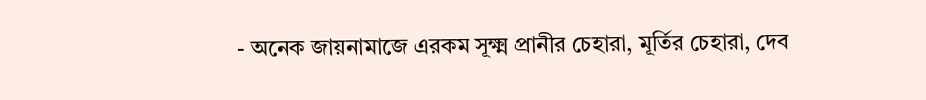- অনেক জায়নামাজে এরকম সূক্ষ্ম প্রানীর চেহারা, মূর্তির চেহারা, দেব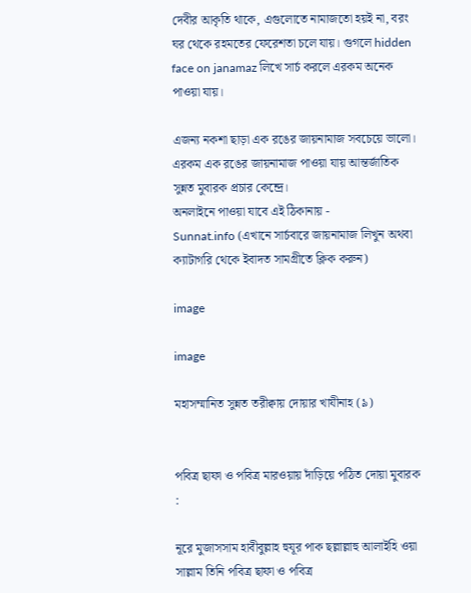দেবীর আকৃতি থাকে, এগুলোতে নামাজতো হয়ই না, বরং ঘর থেকে রহমতের ফেরেশতা চলে যায়। গুগলে hidden face on janamaz লিখে সার্চ করলে এরকম অনেক পাওয়া যায়।

এজন্য নকশা ছাড়া এক রঙের জায়নামাজ সবচেয়ে ভালো। এরকম এক রঙের জায়নামাজ পাওয়া যায় আন্তর্জাতিক সুন্নত মুবারক প্রচার কেন্দ্রে।
অনলাইনে পাওয়া যাবে এই ঠিকানায় -
Sunnat.info (এখানে সার্চবারে জায়নামাজ লিখুন অথবা ক্যাটাগরি থেকে ইবাদত সামগ্রীতে ক্লিক করুন)

image

image

মহাসম্মানিত সুন্নত তরীক্বায় দোয়ার খাযীনাহ (৯)


পবিত্র ছাফা ও পবিত্র মারওয়ায় দাঁড়িয়ে পঠিত দোয়া মুবারক :

নূরে মুজাসসাম হাবীবুল্লাহ হুযূর পাক ছল্লাল্লাহু আলাইহি ওয়া সাল্লাম তিনি পবিত্র ছাফা ও পবিত্র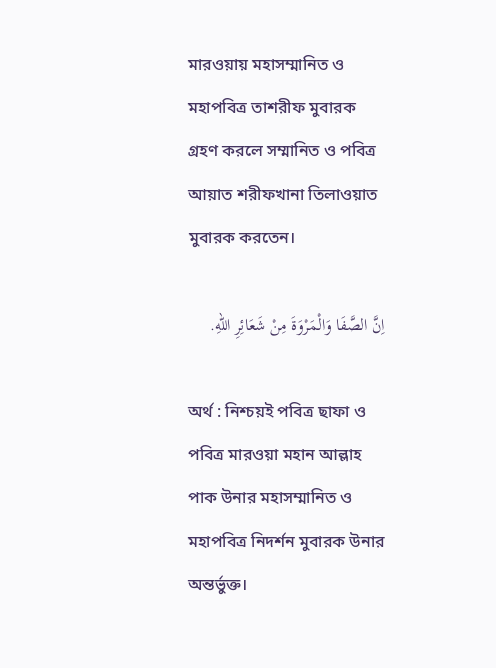মারওয়ায় মহাসম্মানিত ও মহাপবিত্র তাশরীফ মুবারক গ্রহণ করলে সম্মানিত ও পবিত্র আয়াত শরীফখানা তিলাওয়াত মুবারক করতেন।

اِنَّ الصَّفَا وَالْمَرْوَةَ مِنْ شَعَائِرِ اللهِ.

অর্থ : নিশ্চয়ই পবিত্র ছাফা ও পবিত্র মারওয়া মহান আল্লাহ পাক উনার মহাসম্মানিত ও মহাপবিত্র নিদর্শন মুবারক উনার অন্তর্ভুক্ত।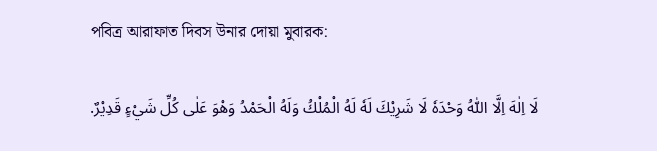পবিত্র আরাফাত দিবস উনার দোয়া মুবারক:

لَا اِلٰهَ اِلَّا اللّٰهُ وَحْدَهٗ لَا شَرِيْكَ لَهٗ لَهُ الْمُلْكُ وَلَهُ الْحَمْدُ وَهْوَ عَلٰى كُلِّ شَيْءٍ قَدِيْرٌ.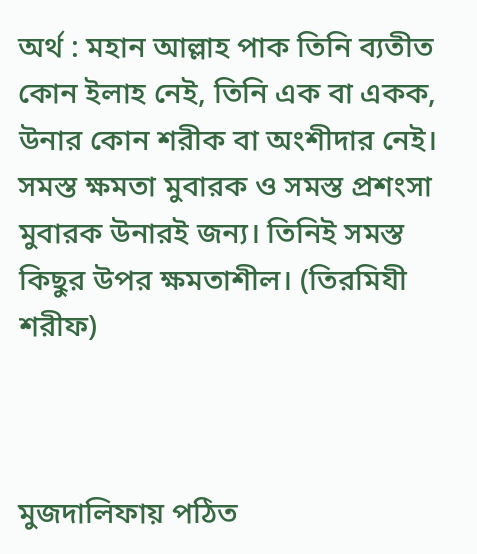অর্থ : মহান আল্লাহ পাক তিনি ব্যতীত কোন ইলাহ নেই, তিনি এক বা একক, উনার কোন শরীক বা অংশীদার নেই। সমস্ত ক্ষমতা মুবারক ও সমস্ত প্রশংসা মুবারক উনারই জন্য। তিনিই সমস্ত কিছুর উপর ক্ষমতাশীল। (তিরমিযী শরীফ)



মুজদালিফায় পঠিত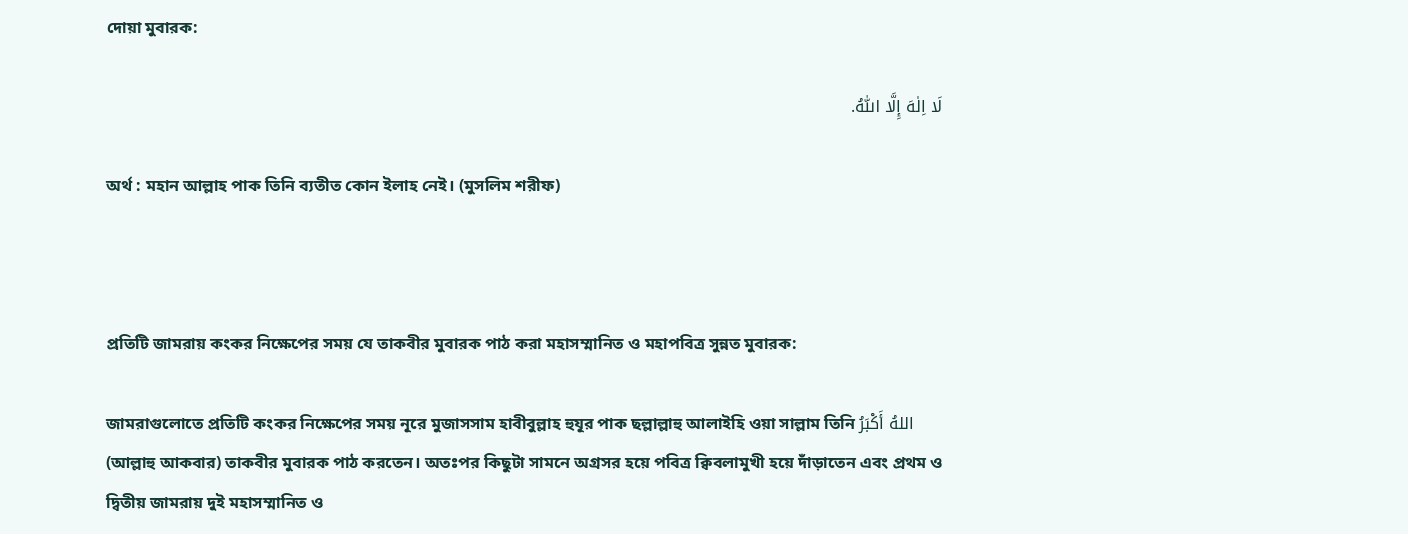দোয়া মুবারক:

لَا اِلٰهَ إِلَّا اللّٰهُ.

অর্থ : মহান আল্লাহ পাক তিনি ব্যতীত কোন ইলাহ নেই। (মুসলিম শরীফ)



প্রতিটি জামরায় কংকর নিক্ষেপের সময় যে তাকবীর মুবারক পাঠ করা মহাসম্মানিত ও মহাপবিত্র সুন্নত মুবারক:

জামরাগুলোতে প্রতিটি কংকর নিক্ষেপের সময় নূরে মুজাসসাম হাবীবুল্লাহ হুযূর পাক ছল্লাল্লাহু আলাইহি ওয়া সাল্লাম তিনি اللهُ أَكْبَرُ (আল্লাহু আকবার) তাকবীর মুবারক পাঠ করতেন। অতঃপর কিছুটা সামনে অগ্রসর হয়ে পবিত্র ক্বিবলামুখী হয়ে দাঁড়াতেন এবং প্রথম ও দ্বিতীয় জামরায় দুই মহাসম্মানিত ও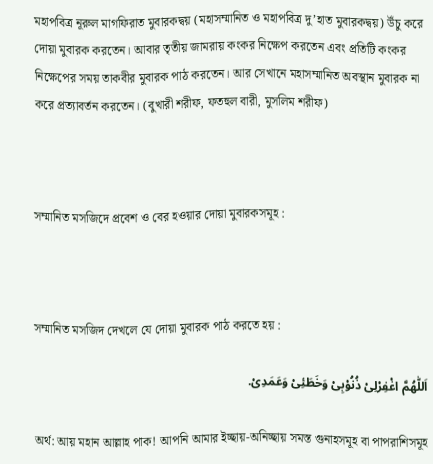মহাপবিত্র নূরুল মাগফিরাত মুবারকদ্বয় (মহাসম্মানিত ও মহাপবিত্র দু’হাত মুবারকদ্বয়) উঁচু করে দোয়া মুবারক করতেন। আবার তৃতীয় জামরায় কংকর নিক্ষেপ করতেন এবং প্রতিটি কংকর নিক্ষেপের সময় তাকবীর মুবারক পাঠ করতেন। আর সেখানে মহাসম্মানিত অবস্থান মুবারক না করে প্রত্যাবর্তন করতেন। (বুখারী শরীফ, ফতহুল বারী, মুসলিম শরীফ)



সম্মানিত মসজিদে প্রবেশ ও বের হওয়ার দোয়া মুবারকসমূহ :



সম্মানিত মসজিদ দেখলে যে দোয়া মুবারক পাঠ করতে হয় :

اَللّٰهُمَّ اغْفِرْلِىْ ذُنُوْبِىْ وَخَطَئِىْ وَعَمَدِىْ.

অর্থ: আয় মহান আল্লাহ পাক! আপনি আমার ইচ্ছায়-অনিচ্ছায় সমস্ত গুনাহসমূহ বা পাপরাশিসমূহ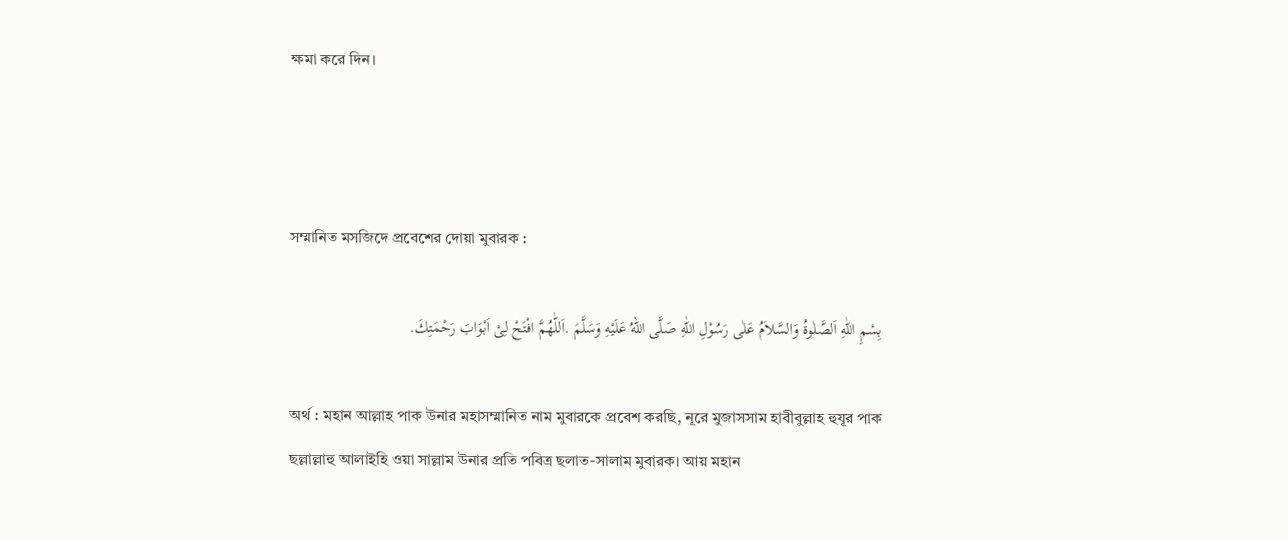ক্ষমা করে দিন।



সম্মানিত মসজিদে প্রবেশের দোয়া মুবারক :

بِسْمِ اللّٰهِ اَلصَّلٰوةُ وَالسَّلاَمُ عَلٰى رَسُوْلِ اللّٰهِ صَلَّى اللهُ عَلَيْهِ وَسَلَّمَ .اَللّٰهُمَّ افْتَحْ لِىْ اَبْوَابَ رَحْمَتِكَ.

অর্থ : মহান আল্লাহ পাক উনার মহাসম্মানিত নাম মুবারকে প্রবেশ করছি, নূরে মুজাসসাম হাবীবুল্লাহ হুযূর পাক ছল্লাল্লাহু আলাইহি ওয়া সাল্লাম উনার প্রতি পবিত্র ছলাত-সালাম মুবারক। আয় মহান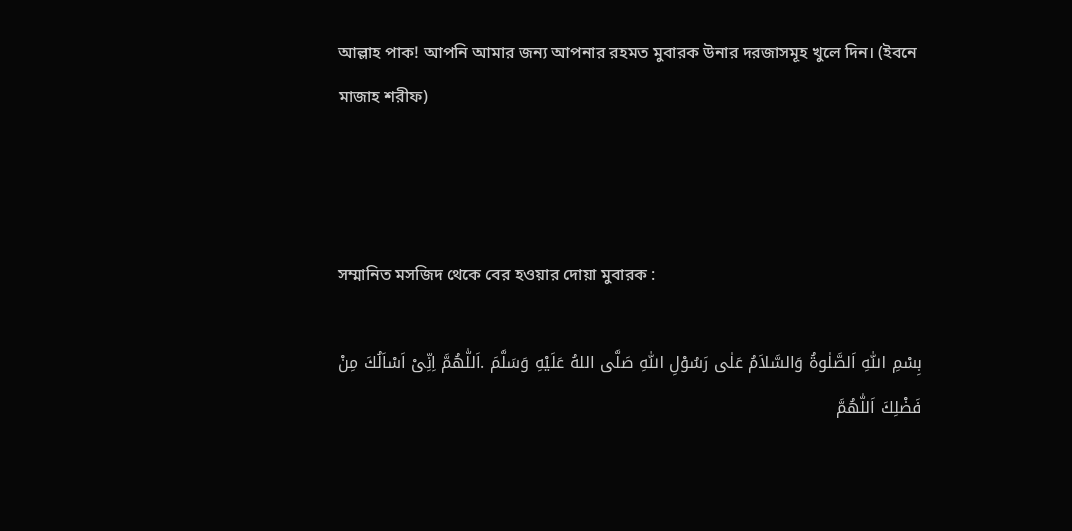আল্লাহ পাক! আপনি আমার জন্য আপনার রহমত মুবারক উনার দরজাসমূহ খুলে দিন। (ইবনে মাজাহ শরীফ)



সম্মানিত মসজিদ থেকে বের হওয়ার দোয়া মুবারক :

بِسْمِ اللّٰهِ اَلصَّلٰوةُ وَالسَّلاَمُ عَلٰى رَسُوْلِ اللّٰهِ صَلَّى اللهُ عَلَيْهِ وَسَلَّمَ .اَللّٰهُمَّ اِنِّىْ اَسْاَلُكَ مِنْ فَضْلِكَ اَللّٰهُمَّ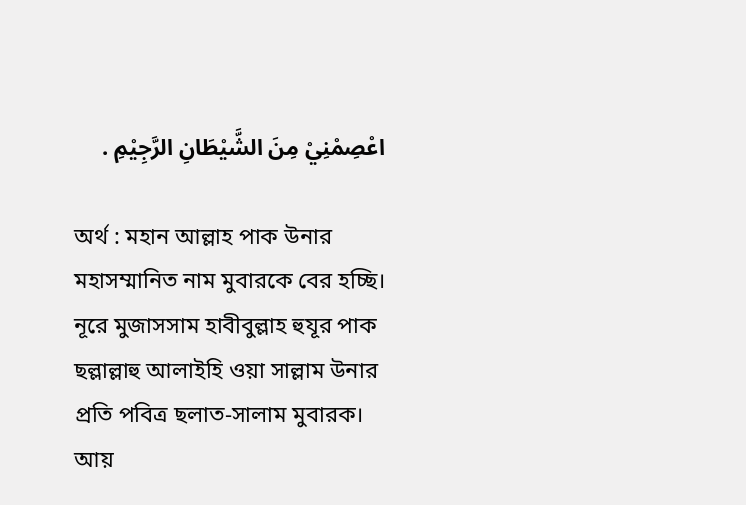اعْصِمْنِيْ مِنَ الشَّيْطَانِ الرَّجِيْمِ .

অর্থ : মহান আল্লাহ পাক উনার মহাসম্মানিত নাম মুবারকে বের হচ্ছি। নূরে মুজাসসাম হাবীবুল্লাহ হুযূর পাক ছল্লাল্লাহু আলাইহি ওয়া সাল্লাম উনার প্রতি পবিত্র ছলাত-সালাম মুবারক। আয়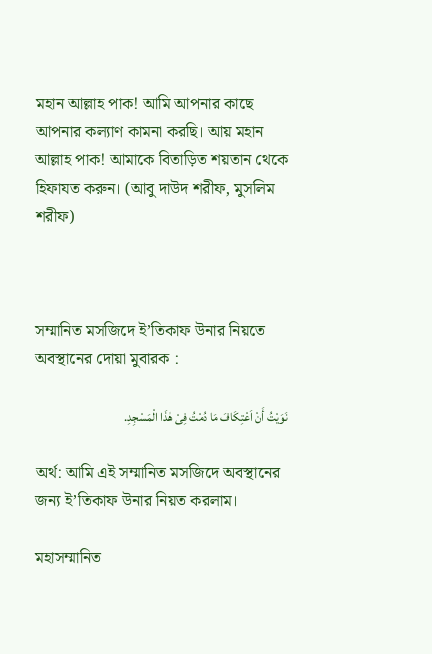মহান আল্লাহ পাক! আমি আপনার কাছে আপনার কল্যাণ কামনা করছি। আয় মহান আল্লাহ পাক! আমাকে বিতাড়িত শয়তান থেকে হিফাযত করুন। (আবু দাউদ শরীফ, মুসলিম শরীফ)



সম্মানিত মসজিদে ই’তিকাফ উনার নিয়তে অবস্থানের দোয়া মুবারক :

نَوَيْتُ أَنْ اَعْتِكَافَ مَا دُمْتُ فِىْ هٰذَا الْمَسْجِدِ.

অর্থ: আমি এই সম্মানিত মসজিদে অবস্থানের জন্য ই’তিকাফ উনার নিয়ত করলাম।

মহাসম্মানিত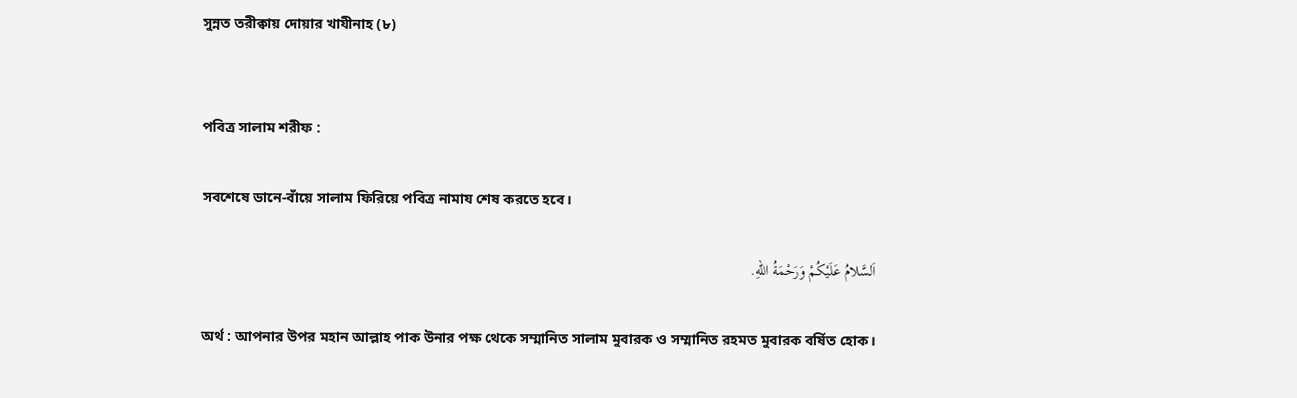সুন্নত তরীক্বায় দোয়ার খাযীনাহ (৮)


পবিত্র সালাম শরীফ :

সবশেষে ডানে-বাঁয়ে সালাম ফিরিয়ে পবিত্র নামায শেষ করতে হবে।

اَلسَّلامُ عَلَيْكُمْ وَرَحْمَةُ اللهِ.

অর্থ : আপনার উপর মহান আল্লাহ পাক উনার পক্ষ থেকে সম্মানিত সালাম মুবারক ও সম্মানিত রহমত মুবারক বর্ষিত হোক।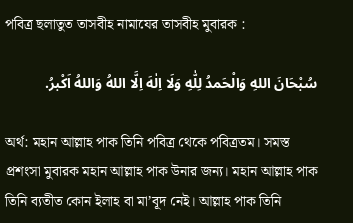পবিত্র ছলাতুত তাসবীহ নামাযের তাসবীহ মুবারক :

سُبْحَانَ اللهِ وَالْحَمدُ لِلّٰهِ وَلَا اِلٰهَ اِلَّا اللهُ وَاللهُ اَكْبرُ.

অর্থ: মহান আল্লাহ পাক তিনি পবিত্র থেকে পবিত্রতম। সমস্ত প্রশংসা মুবারক মহান আল্লাহ পাক উনার জন্য। মহান আল্লাহ পাক তিনি ব্যতীত কোন ইলাহ বা মা’বূদ নেই। আল্লাহ পাক তিনি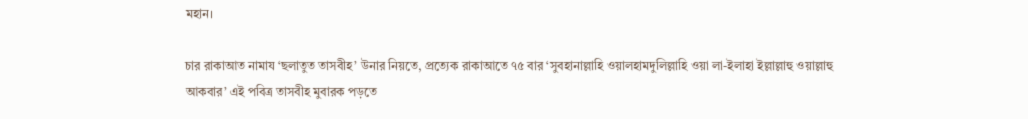মহান।

চার রাকাআত নামায ‘ছলাতুত তাসবীহ’ উনার নিয়তে, প্রত্যেক রাকাআতে ৭৫ বার ‘সুবহানাল্লাহি ওয়ালহামদুলিল্লাহি ওয়া লা-ইলাহা ইল্লাল্লাহু ওয়াল্লাহু আকবার’ এই পবিত্র তাসবীহ মুবারক পড়তে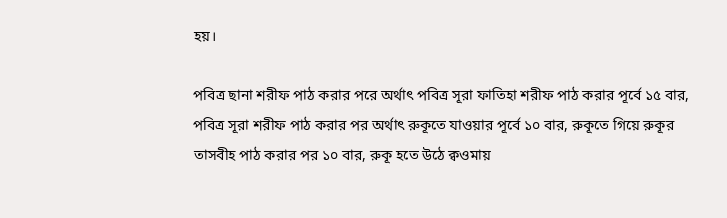হয়।

পবিত্র ছানা শরীফ পাঠ করার পরে অর্থাৎ পবিত্র সূরা ফাতিহা শরীফ পাঠ করার পূর্বে ১৫ বার, পবিত্র সূরা শরীফ পাঠ করার পর অর্থাৎ রুকূতে যাওয়ার পূর্বে ১০ বার, রুকূতে গিয়ে রুকূর তাসবীহ পাঠ করার পর ১০ বার, রুকূ হতে উঠে ক্বওমায়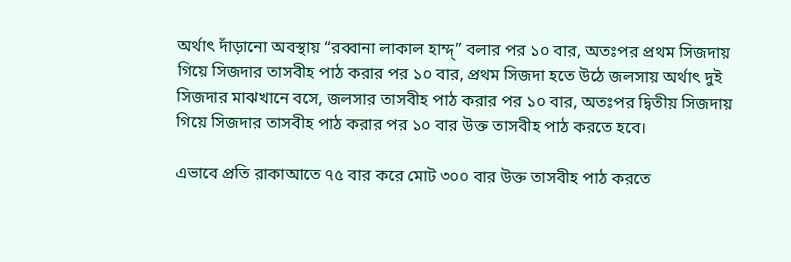অর্থাৎ দাঁড়ানো অবস্থায় “রব্বানা লাকাল হাম্দ্” বলার পর ১০ বার, অতঃপর প্রথম সিজদায় গিয়ে সিজদার তাসবীহ পাঠ করার পর ১০ বার, প্রথম সিজদা হতে উঠে জলসায় অর্থাৎ দুই সিজদার মাঝখানে বসে, জলসার তাসবীহ পাঠ করার পর ১০ বার, অতঃপর দ্বিতীয় সিজদায় গিয়ে সিজদার তাসবীহ পাঠ করার পর ১০ বার উক্ত তাসবীহ পাঠ করতে হবে।

এভাবে প্রতি রাকাআতে ৭৫ বার করে মোট ৩০০ বার উক্ত তাসবীহ পাঠ করতে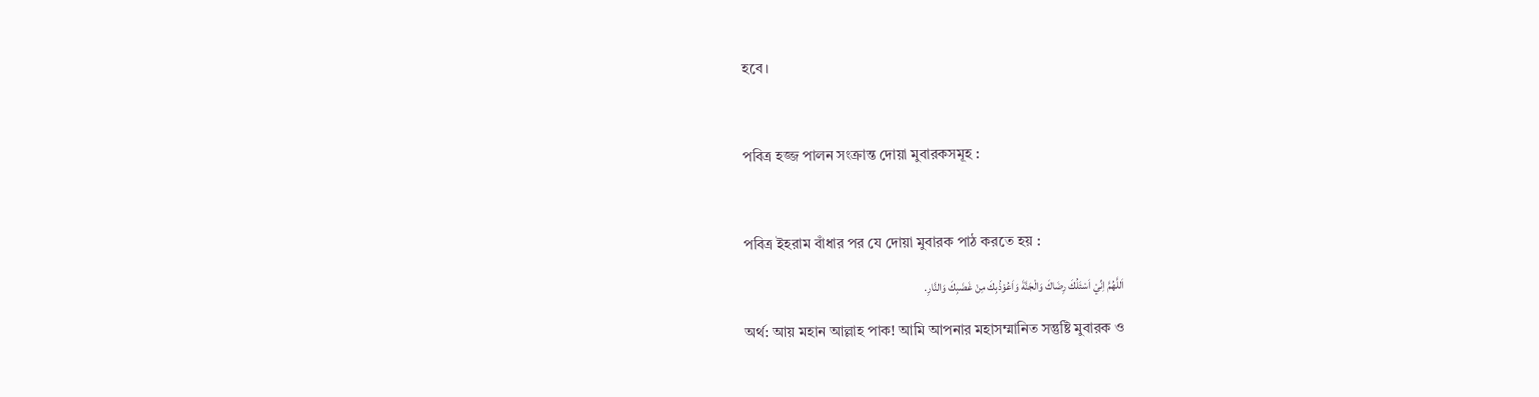হবে।



পবিত্র হজ্জ পালন সংক্রান্ত দোয়া মুবারকসমূহ :



পবিত্র ইহরাম বাঁধার পর যে দোয়া মুবারক পাঠ করতে হয় :

اَللَّهُمَّ اِنِّيْ اَسْئَلُكَ رِضَاكَ وَالْجَنَّةَ وَاَعُوْذُبِكَ مِنْ غَضَبِكَ وَالنَّارِ.

অর্থ: আয় মহান আল্লাহ পাক! আমি আপনার মহাসম্মানিত সন্তুষ্টি মুবারক ও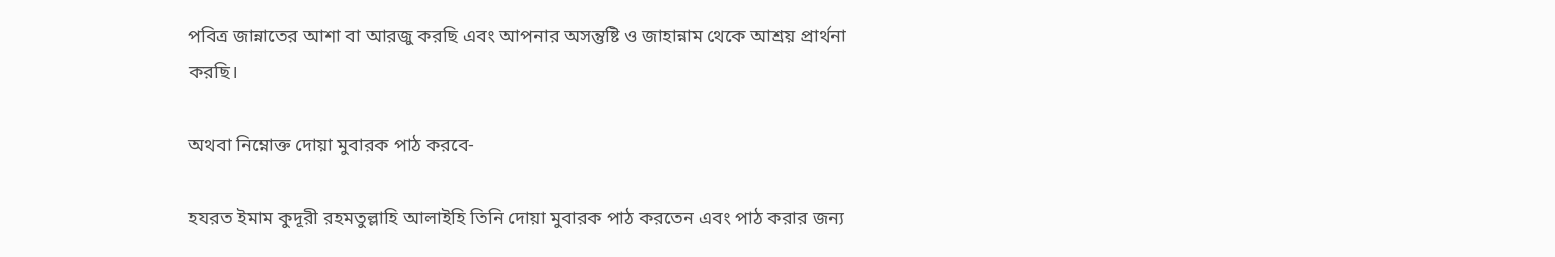পবিত্র জান্নাতের আশা বা আরজু করছি এবং আপনার অসন্তুষ্টি ও জাহান্নাম থেকে আশ্রয় প্রার্থনা করছি।

অথবা নিম্নোক্ত দোয়া মুবারক পাঠ করবে-

হযরত ইমাম কুদূরী রহমতুল্লাহি আলাইহি তিনি দোয়া মুবারক পাঠ করতেন এবং পাঠ করার জন্য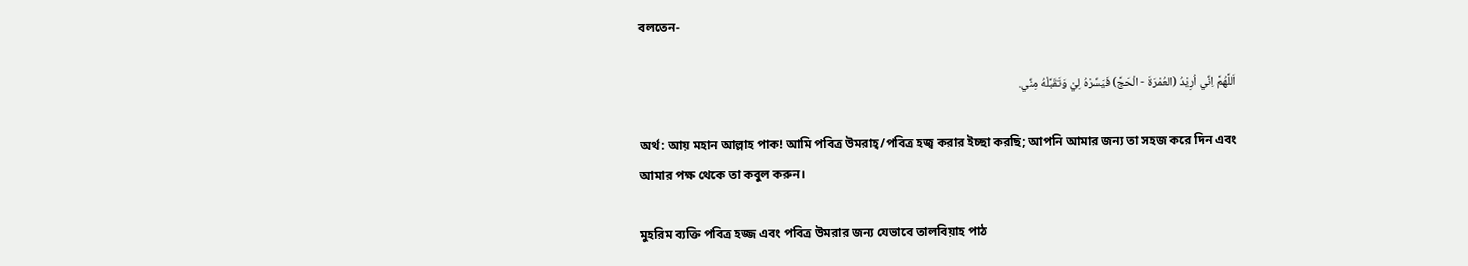বলতেন-

اَللَّهُمَّ اِنِّي اُرِيْدُ (العُمْرَةَ - الْحَجَّ) فَيَسِّرْهُ لِيْ وَتَقَبَّلْهُ مِنِّي.

অর্থ: আয় মহান আল্লাহ পাক! আমি পবিত্র উমরাহ্/পবিত্র হজ্ব করার ইচ্ছা করছি; আপনি আমার জন্য তা সহজ করে দিন এবং আমার পক্ষ থেকে তা কবুল করুন।

মুহরিম ব্যক্তি পবিত্র হজ্জ এবং পবিত্র উমরার জন্য যেভাবে তালবিয়াহ পাঠ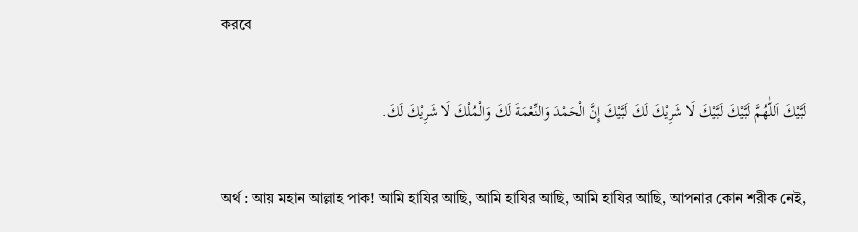করবে

لَبَّيْكَ اَللّٰهُمَّ لَبَّيْكَ لَبَّيْكَ لَا شَرِيْكَ لَكَ لَبَّيْكَ إِنَّ الْحَمْدَ وَالنِّعْمَةَ لَكَ وَالْمُلْكَ لَا شَرِيْكَ لَكَ.

অর্থ : আয় মহান আল্লাহ পাক! আমি হাযির আছি, আমি হাযির আছি, আমি হাযির আছি, আপনার কোন শরীক নেই,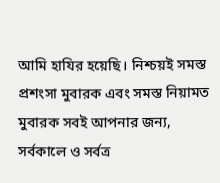আমি হাযির হয়েছি। নিশ্চয়ই সমস্ত প্রশংসা মুবারক এবং সমস্ত নিয়ামত মুবারক সবই আপনার জন্য, সর্বকালে ও সর্বত্র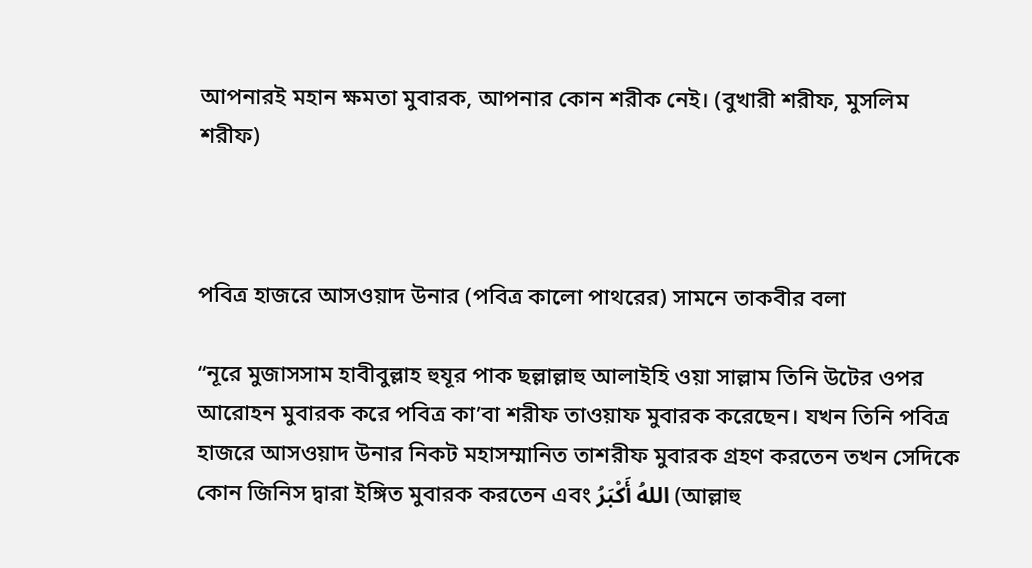আপনারই মহান ক্ষমতা মুবারক, আপনার কোন শরীক নেই। (বুখারী শরীফ, মুসলিম শরীফ)



পবিত্র হাজরে আসওয়াদ উনার (পবিত্র কালো পাথরের) সামনে তাকবীর বলা

“নূরে মুজাসসাম হাবীবুল্লাহ হুযূর পাক ছল্লাল্লাহু আলাইহি ওয়া সাল্লাম তিনি উটের ওপর আরোহন মুবারক করে পবিত্র কা’বা শরীফ তাওয়াফ মুবারক করেছেন। যখন তিনি পবিত্র হাজরে আসওয়াদ উনার নিকট মহাসম্মানিত তাশরীফ মুবারক গ্রহণ করতেন তখন সেদিকে কোন জিনিস দ্বারা ইঙ্গিত মুবারক করতেন এবং اللهُ أَكْبَرُ (আল্লাহু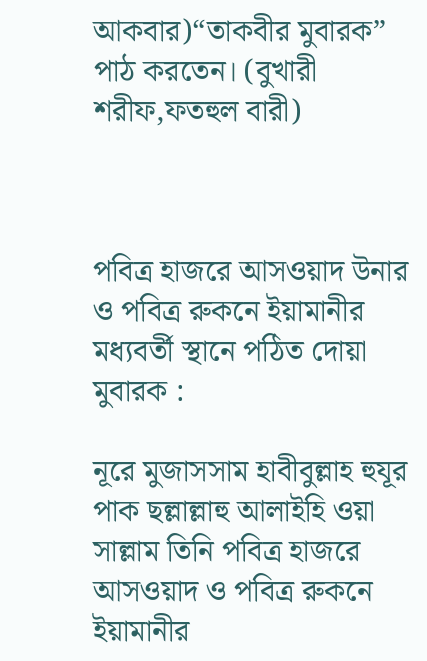আকবার)“তাকবীর মুবারক” পাঠ করতেন। (বুখারী শরীফ,ফতহুল বারী)



পবিত্র হাজরে আসওয়াদ উনার ও পবিত্র রুকনে ইয়ামানীর মধ্যবর্তী স্থানে পঠিত দোয়া মুবারক :

নূরে মুজাসসাম হাবীবুল্লাহ হুযূর পাক ছল্লাল্লাহু আলাইহি ওয়া সাল্লাম তিনি পবিত্র হাজরে আসওয়াদ ও পবিত্র রুকনে ইয়ামানীর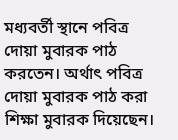মধ্যবর্তী স্থানে পবিত্র দোয়া মুবারক পাঠ করতেন। অর্থাৎ পবিত্র দোয়া মুবারক পাঠ করা শিক্ষা মুবারক দিয়েছেন।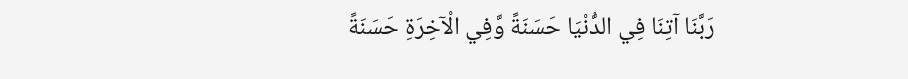رَبَّنَا آتِنَا فِي الدُّنْيَا حَسَنَةً وَّفِي الْآخِرَةِ حَسَنَةً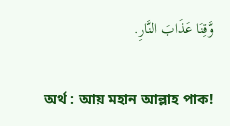وَّقِنَا عَذَابَ النَّارِ.

অর্থ : আয় মহান আল্লাহ পাক!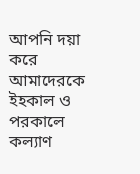আপনি দয়া করে আমাদেরকে ইহকাল ও পরকালে কল্যাণ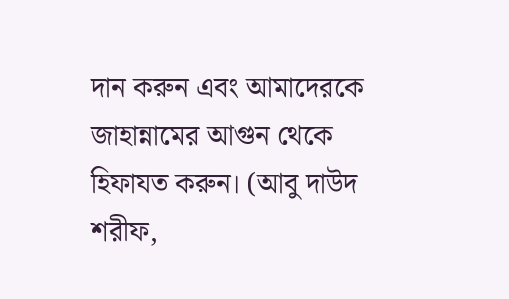দান করুন এবং আমাদেরকে জাহান্নামের আগুন থেকে হিফাযত করুন। (আবু দাউদ শরীফ,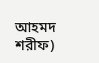আহমদ শরীফ)